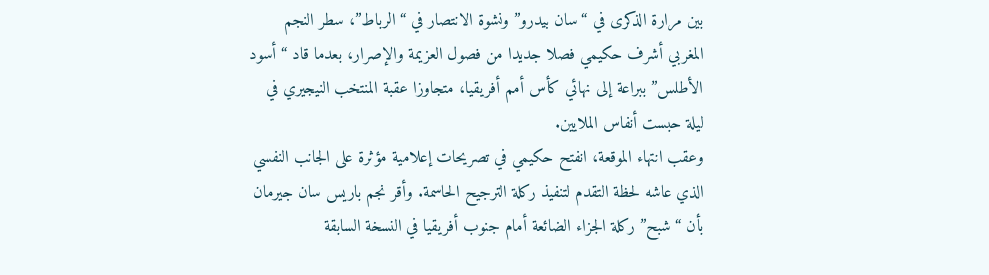بين مرارة الذكرى في “سان بيدرو” ونشوة الانتصار في “الرباط”، سطر النجم المغربي أشرف حكيمي فصلا جديدا من فصول العزيمة والإصرار، بعدما قاد “أسود الأطلس” ببراعة إلى نهائي كأس أمم أفريقيا، متجاوزا عقبة المنتخب النيجيري في ليلة حبست أنفاس الملايين.
وعقب انتهاء الموقعة، انفتح حكيمي في تصريحات إعلامية مؤثرة على الجانب النفسي الذي عاشه لحظة التقدم لتنفيذ ركلة الترجيح الحاسمة. وأقر نجم باريس سان جيرمان بأن “شبح” ركلة الجزاء الضائعة أمام جنوب أفريقيا في النسخة السابقة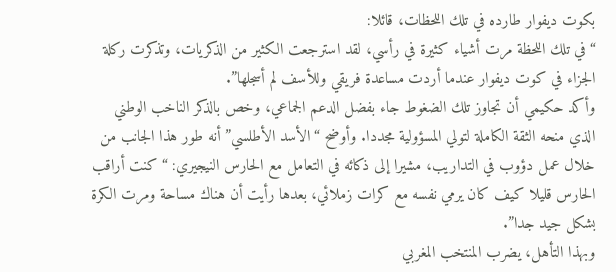بكوت ديفوار طارده في تلك اللحظات، قائلا:
“في تلك اللحظة مرت أشياء كثيرة في رأسي، لقد استرجعت الكثير من الذكريات، وتذكرت ركلة الجزاء في كوت ديفوار عندما أردت مساعدة فريقي وللأسف لم أسجلها”.
وأكد حكيمي أن تجاوز تلك الضغوط جاء بفضل الدعم الجماعي، وخص بالذكر الناخب الوطني الذي منحه الثقة الكاملة لتولي المسؤولية مجددا. وأوضح “الأسد الأطلسي” أنه طور هذا الجانب من خلال عمل دؤوب في التداريب، مشيرا إلى ذكائه في التعامل مع الحارس النيجيري: “كنت أراقب الحارس قليلا كيف كان يرمي نفسه مع كرات زملائي، بعدها رأيت أن هناك مساحة ومرت الكرة بشكل جيد جدا”.
وبهذا التأهل، يضرب المنتخب المغربي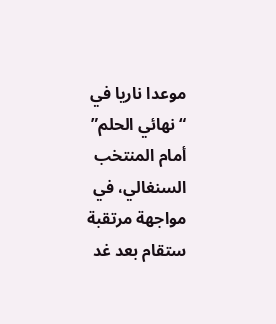موعدا ناريا في “نهائي الحلم” أمام المنتخب السنغالي، في مواجهة مرتقبة ستقام بعد غد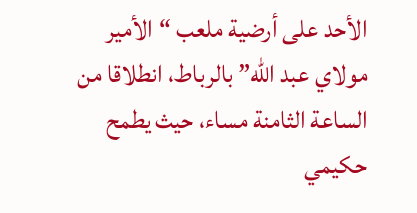الأحد على أرضية ملعب “الأمير مولاي عبد الله” بالرباط، انطلاقا من الساعة الثامنة مساء، حيث يطمح حكيمي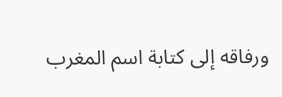ورفاقه إلى كتابة اسم المغرب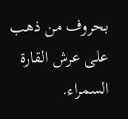بحروف من ذهب على عرش القارة السمراء.